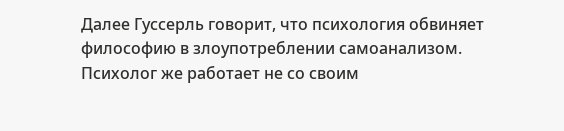Далее Гуссерль говорит, что психология обвиняет философию в злоупотреблении самоанализом. Психолог же работает не со своим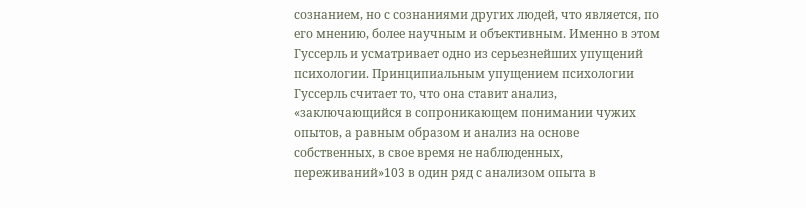сознанием, но с сознаниями других людей, что является, по его мнению, более научным и объективным. Именно в этом Гуссерль и усматривает одно из серьезнейших упущений психологии. Принципиальным упущением психологии Гуссерль считает то, что она ставит анализ, «заключающийся в сопроникающем понимании чужих опытов, а равным образом и анализ на основе собственных, в свое время не наблюденных, переживаний»103 в один ряд с анализом опыта в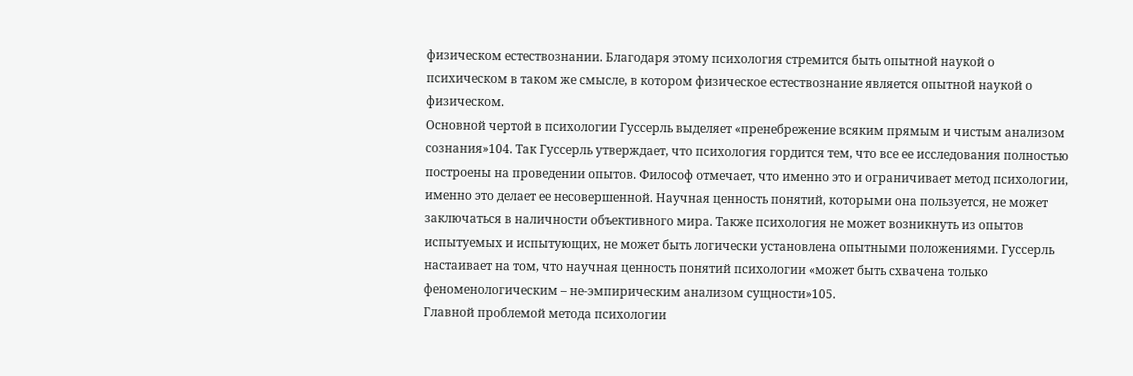физическом естествознании. Благодаря этому психология стремится быть опытной наукой о психическом в таком же смысле, в котором физическое естествознание является опытной наукой о физическом.
Основной чертой в психологии Гуссерль выделяет «пренебрежение всяким прямым и чистым анализом сознания»104. Так Гуссерль утверждает, что психология гордится тем, что все ее исследования полностью построены на проведении опытов. Философ отмечает, что именно это и ограничивает метод психологии, именно это делает ее несовершенной. Научная ценность понятий, которыми она пользуется, не может заключаться в наличности объективного мира. Также психология не может возникнуть из опытов испытуемых и испытующих, не может быть логически установлена опытными положениями. Гуссерль настаивает на том, что научная ценность понятий психологии «может быть схвачена только феноменологическим – не-эмпирическим анализом сущности»105.
Главной проблемой метода психологии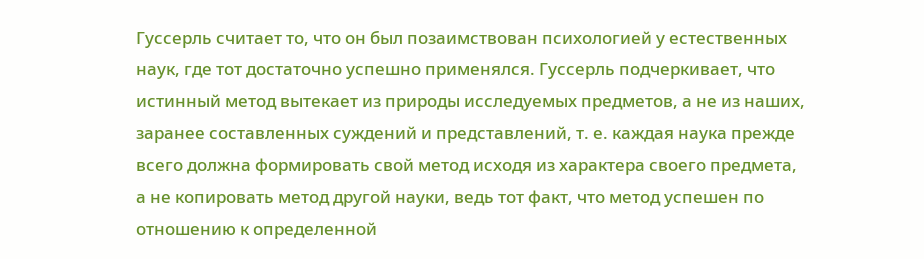Гуссерль считает то, что он был позаимствован психологией у естественных наук, где тот достаточно успешно применялся. Гуссерль подчеркивает, что истинный метод вытекает из природы исследуемых предметов, а не из наших, заранее составленных суждений и представлений, т. е. каждая наука прежде всего должна формировать свой метод исходя из характера своего предмета, а не копировать метод другой науки, ведь тот факт, что метод успешен по отношению к определенной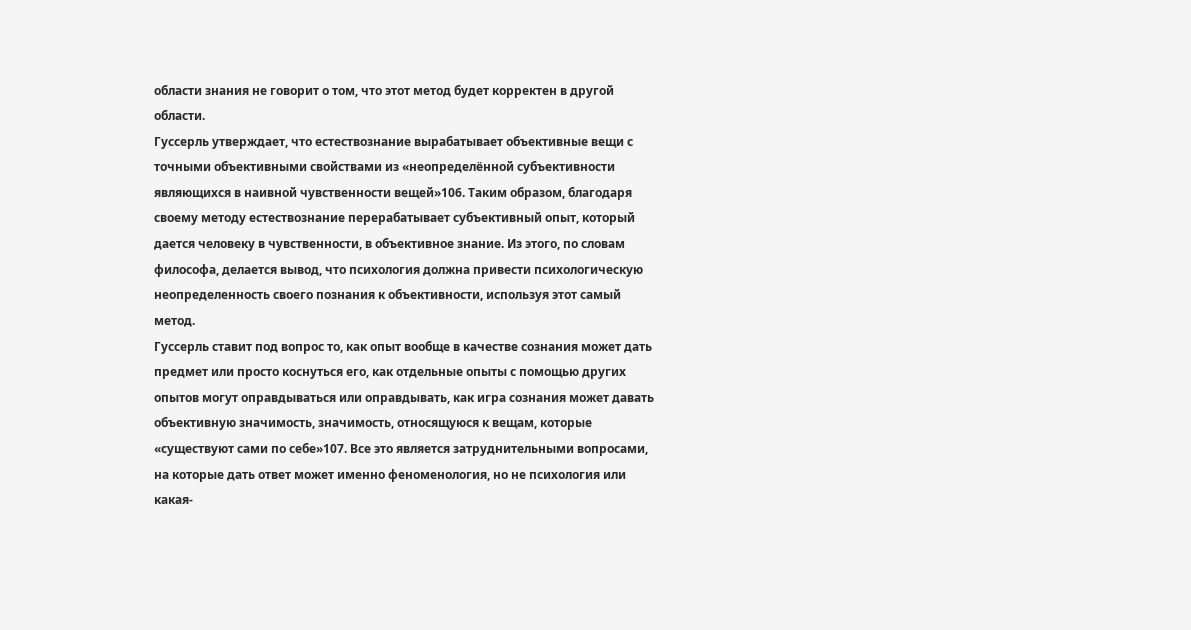области знания не говорит о том, что этот метод будет корректен в другой области.
Гуссерль утверждает, что естествознание вырабатывает объективные вещи с точными объективными свойствами из «неопределённой субъективности являющихся в наивной чувственности вещей»106. Таким образом, благодаря своему методу естествознание перерабатывает субъективный опыт, который дается человеку в чувственности, в объективное знание. Из этого, по словам философа, делается вывод, что психология должна привести психологическую неопределенность своего познания к объективности, используя этот самый метод.
Гуссерль ставит под вопрос то, как опыт вообще в качестве сознания может дать предмет или просто коснуться его, как отдельные опыты с помощью других опытов могут оправдываться или оправдывать, как игра сознания может давать объективную значимость, значимость, относящуюся к вещам, которые «существуют сами по себе»107. Все это является затруднительными вопросами, на которые дать ответ может именно феноменология, но не психология или какая-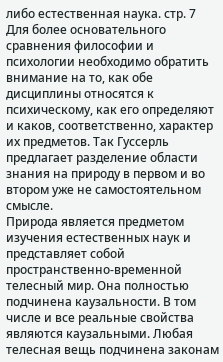либо естественная наука. стр. 7
Для более основательного сравнения философии и психологии необходимо обратить внимание на то, как обе дисциплины относятся к психическому, как его определяют и каков, соответственно, характер их предметов. Так Гуссерль предлагает разделение области знания на природу в первом и во втором уже не самостоятельном смысле.
Природа является предметом изучения естественных наук и представляет собой пространственно-временной телесный мир. Она полностью подчинена каузальности. В том числе и все реальные свойства являются каузальными. Любая телесная вещь подчинена законам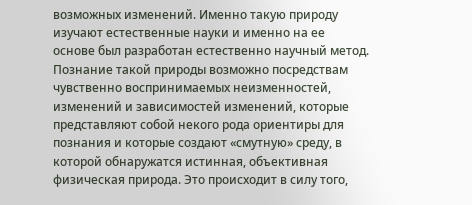возможных изменений. Именно такую природу изучают естественные науки и именно на ее основе был разработан естественно научный метод. Познание такой природы возможно посредствам чувственно воспринимаемых неизменностей, изменений и зависимостей изменений, которые представляют собой некого рода ориентиры для познания и которые создают «смутную» среду, в которой обнаружатся истинная, объективная физическая природа. Это происходит в силу того,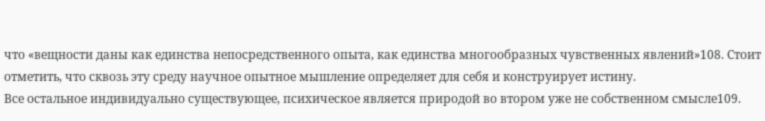что «вещности даны как единства непосредственного опыта, как единства многообразных чувственных явлений»108. Стоит отметить, что сквозь эту среду научное опытное мышление определяет для себя и конструирует истину.
Все остальное индивидуально существующее, психическое является природой во втором уже не собственном смысле109.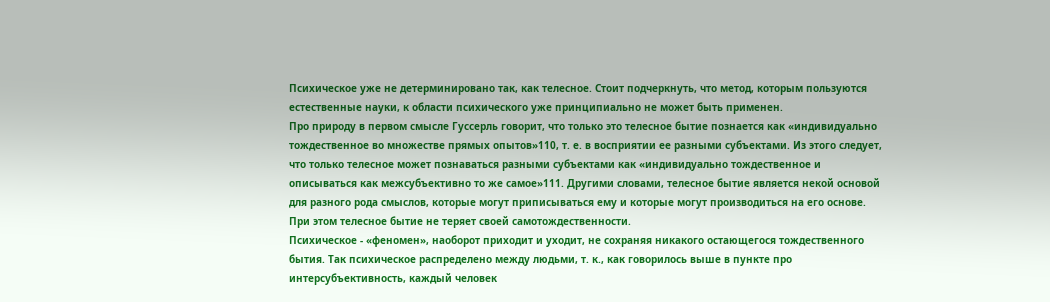Психическое уже не детерминировано так, как телесное. Стоит подчеркнуть, что метод, которым пользуются естественные науки, к области психического уже принципиально не может быть применен.
Про природу в первом смысле Гуссерль говорит, что только это телесное бытие познается как «индивидуально тождественное во множестве прямых опытов»110, т. е. в восприятии ее разными субъектами. Из этого следует, что только телесное может познаваться разными субъектами как «индивидуально тождественное и описываться как межсубъективно то же самое»111. Другими словами, телесное бытие является некой основой для разного рода смыслов, которые могут приписываться ему и которые могут производиться на его основе. При этом телесное бытие не теряет своей самотождественности.
Психическое - «феномен», наоборот приходит и уходит, не сохраняя никакого остающегося тождественного бытия. Так психическое распределено между людьми, т. к., как говорилось выше в пункте про интерсубъективность, каждый человек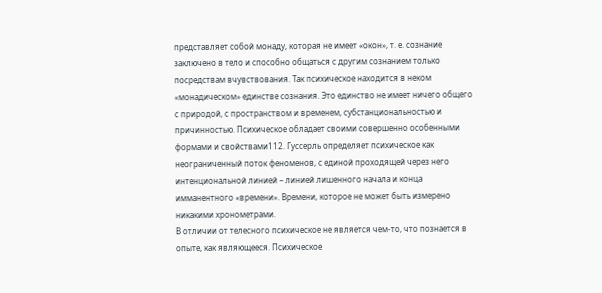представляет собой монаду, которая не имеет «окон», т. е. сознание заключено в тело и способно общаться с другим сознанием только посредствам вчувствования. Так психическое находится в неком «монадическом» единстве сознания. Это единство не имеет ничего общего с природой, с пространством и временем, субстанциональностью и причинностью. Психическое обладает своими совершенно особенными формами и свойствами112. Гуссерль определяет психическое как неограниченный поток феноменов, с единой проходящей через него интенциональной линией – линией лишенного начала и конца имманентного «времени». Времени, которое не может быть измерено никакими хронометрами.
В отличии от телесного психическое не является чем-то, что познается в опыте, как являющееся. Психическое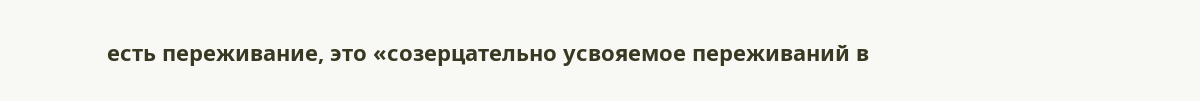есть переживание, это «созерцательно усвояемое переживаний в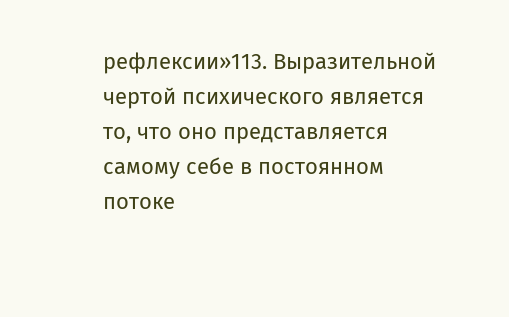рефлексии»113. Выразительной чертой психического является то, что оно представляется самому себе в постоянном потоке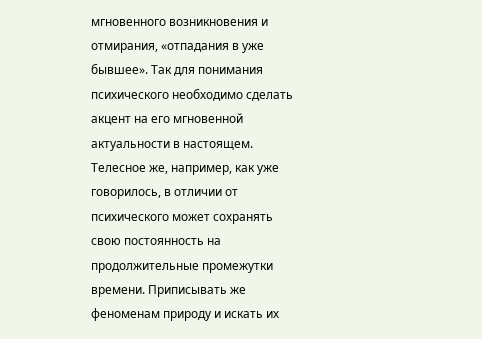мгновенного возникновения и отмирания, «отпадания в уже бывшее». Так для понимания психического необходимо сделать акцент на его мгновенной актуальности в настоящем. Телесное же, например, как уже говорилось, в отличии от психического может сохранять свою постоянность на продолжительные промежутки времени. Приписывать же феноменам природу и искать их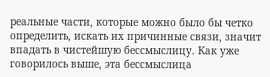реальные части, которые можно было бы четко определить, искать их причинные связи, значит впадать в чистейшую бессмыслицу. Как уже говорилось выше, эта бессмыслица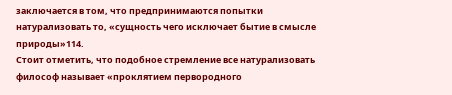заключается в том, что предпринимаются попытки натурализовать то, «сущность чего исключает бытие в смысле природы»114.
Стоит отметить, что подобное стремление все натурализовать философ называет «проклятием первородного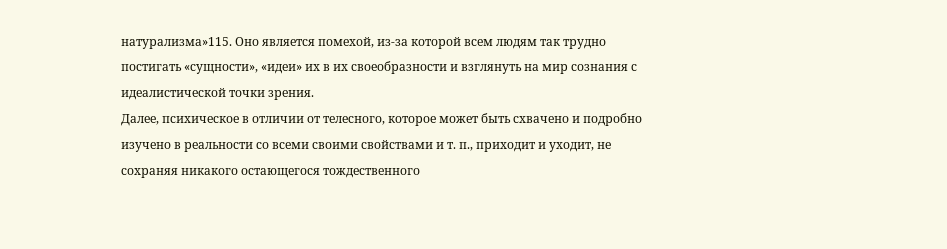натурализма»115. Оно является помехой, из-за которой всем людям так трудно постигать «сущности», «идеи» их в их своеобразности и взглянуть на мир сознания с идеалистической точки зрения.
Далее, психическое в отличии от телесного, которое может быть схвачено и подробно изучено в реальности со всеми своими свойствами и т. п., приходит и уходит, не сохраняя никакого остающегося тождественного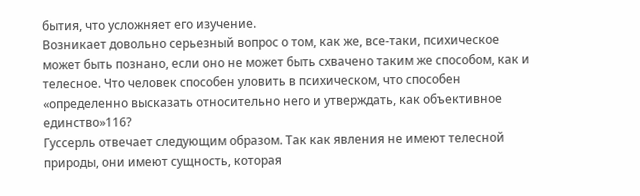бытия, что усложняет его изучение.
Возникает довольно серьезный вопрос о том, как же, все-таки, психическое может быть познано, если оно не может быть схвачено таким же способом, как и телесное. Что человек способен уловить в психическом, что способен «определенно высказать относительно него и утверждать, как объективное единство»116?
Гуссерль отвечает следующим образом. Так как явления не имеют телесной природы, они имеют сущность, которая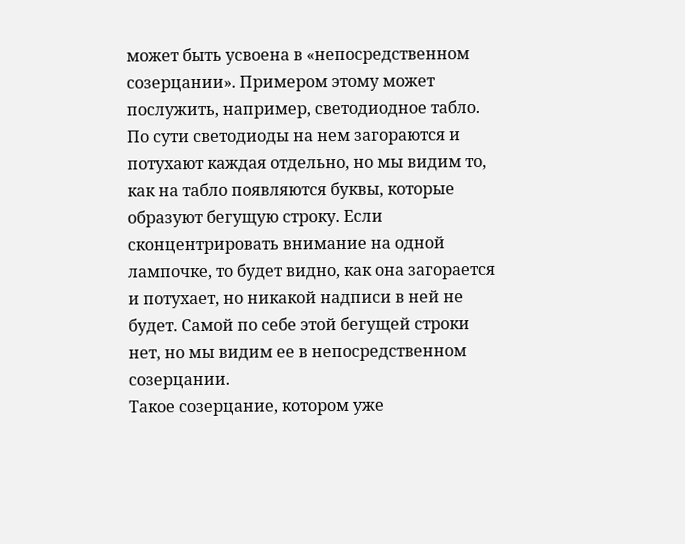может быть усвоена в «непосредственном созерцании». Примером этому может послужить, например, светодиодное табло. По сути светодиоды на нем загораются и потухают каждая отдельно, но мы видим то, как на табло появляются буквы, которые образуют бегущую строку. Если сконцентрировать внимание на одной лампочке, то будет видно, как она загорается и потухает, но никакой надписи в ней не будет. Самой по себе этой бегущей строки нет, но мы видим ее в непосредственном созерцании.
Такое созерцание, котором уже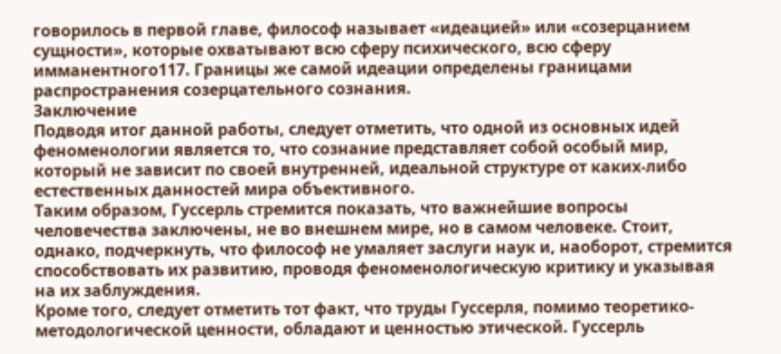говорилось в первой главе, философ называет «идеацией» или «созерцанием сущности», которые охватывают всю сферу психического, всю сферу имманентного117. Границы же самой идеации определены границами распространения созерцательного сознания.
Заключение
Подводя итог данной работы, следует отметить, что одной из основных идей феноменологии является то, что сознание представляет собой особый мир, который не зависит по своей внутренней, идеальной структуре от каких-либо естественных данностей мира объективного.
Таким образом, Гуссерль стремится показать, что важнейшие вопросы человечества заключены, не во внешнем мире, но в самом человеке. Стоит, однако, подчеркнуть, что философ не умаляет заслуги наук и, наоборот, стремится способствовать их развитию, проводя феноменологическую критику и указывая на их заблуждения.
Кроме того, следует отметить тот факт, что труды Гуссерля, помимо теоретико-методологической ценности, обладают и ценностью этической. Гуссерль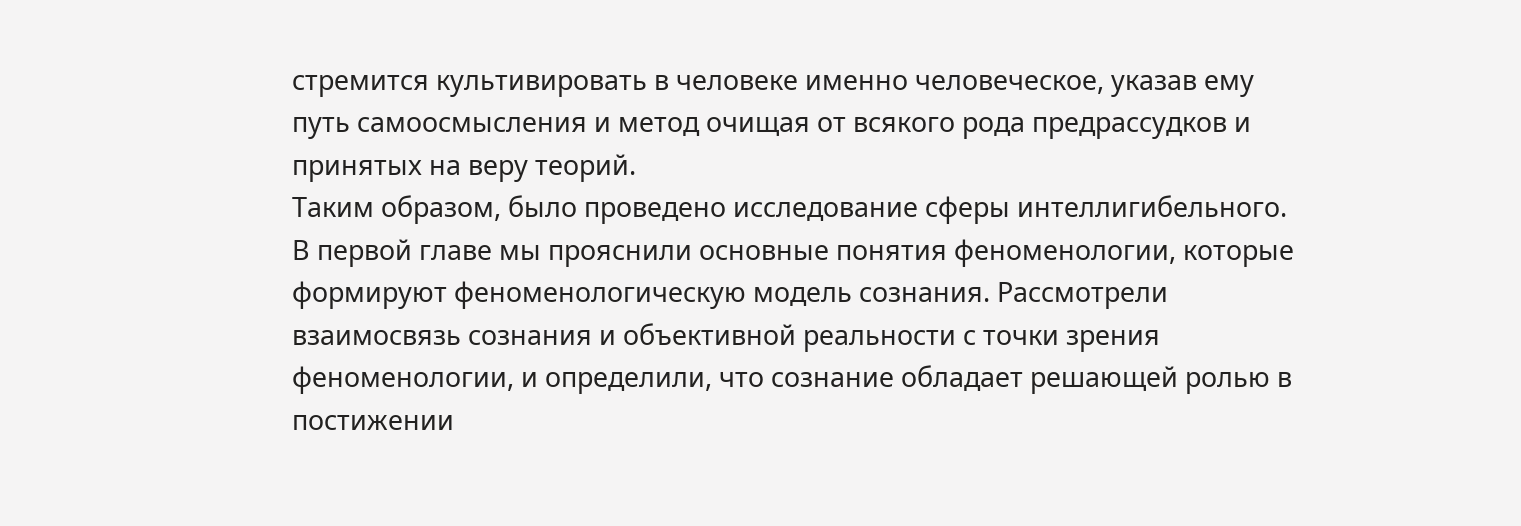стремится культивировать в человеке именно человеческое, указав ему путь самоосмысления и метод очищая от всякого рода предрассудков и принятых на веру теорий.
Таким образом, было проведено исследование сферы интеллигибельного. В первой главе мы прояснили основные понятия феноменологии, которые формируют феноменологическую модель сознания. Рассмотрели взаимосвязь сознания и объективной реальности с точки зрения феноменологии, и определили, что сознание обладает решающей ролью в постижении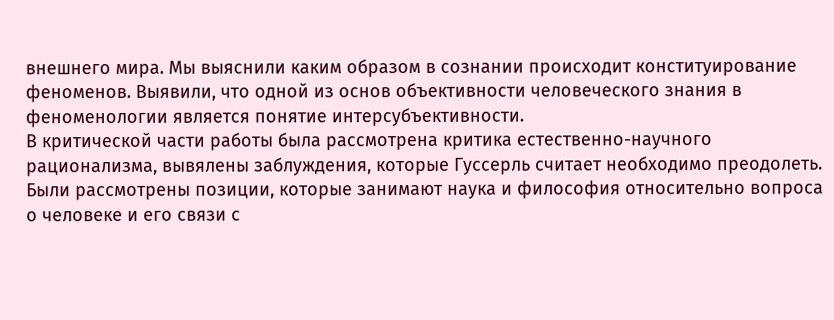внешнего мира. Мы выяснили каким образом в сознании происходит конституирование феноменов. Выявили, что одной из основ объективности человеческого знания в феноменологии является понятие интерсубъективности.
В критической части работы была рассмотрена критика естественно-научного рационализма, вывялены заблуждения, которые Гуссерль считает необходимо преодолеть. Были рассмотрены позиции, которые занимают наука и философия относительно вопроса о человеке и его связи с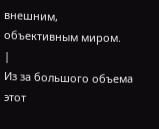внешним, объективным миром.
|
Из за большого объема этот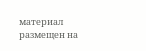материал размещен на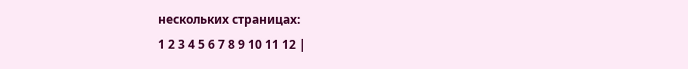нескольких страницах:
1 2 3 4 5 6 7 8 9 10 11 12 |